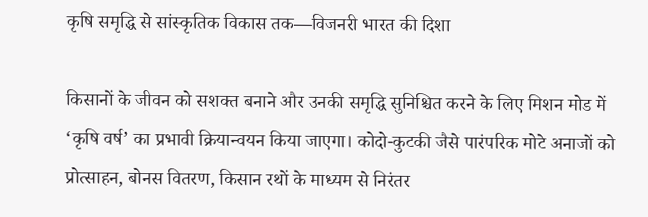कृषि समृद्धि से सांस्कृतिक विकास तक—विजनरी भारत की दिशा

किसानों के जीवन को सशक्त बनाने और उनकी समृद्धि सुनिश्चित करने के लिए मिशन मोड में ‘कृषि वर्ष’ का प्रभावी क्रियान्वयन किया जाएगा। कोदो-कुटकी जैसे पारंपरिक मोटे अनाजों को प्रोत्साहन, बोनस वितरण, किसान रथों के माध्यम से निरंतर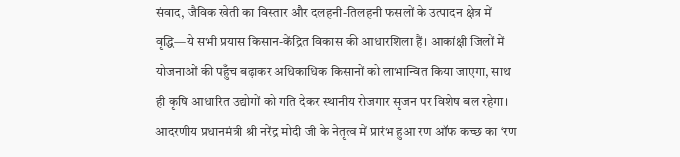संवाद, जैविक खेती का विस्तार और दलहनी-तिलहनी फसलों के उत्पादन क्षेत्र में वृद्धि—ये सभी प्रयास किसान-केंद्रित विकास की आधारशिला हैं। आकांक्षी जिलों में योजनाओं की पहुँच बढ़ाकर अधिकाधिक किसानों को लाभान्वित किया जाएगा, साथ ही कृषि आधारित उद्योगों को गति देकर स्थानीय रोजगार सृजन पर विशेष बल रहेगा। आदरणीय प्रधानमंत्री श्री नरेंद्र मोदी जी के नेतृत्व में प्रारंभ हुआ रण ऑफ कच्छ का ‘रण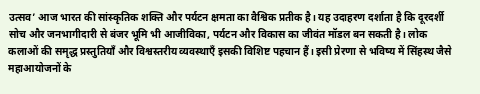उत्सव’ आज भारत की सांस्कृतिक शक्ति और पर्यटन क्षमता का वैश्विक प्रतीक है। यह उदाहरण दर्शाता है कि दूरदर्शी सोच और जनभागीदारी से बंजर भूमि भी आजीविका, पर्यटन और विकास का जीवंत मॉडल बन सकती है। लोक कलाओं की समृद्ध प्रस्तुतियाँ और विश्वस्तरीय व्यवस्थाएँ इसकी विशिष्ट पहचान हैं। इसी प्रेरणा से भविष्य में सिंहस्थ जैसे महाआयोजनों के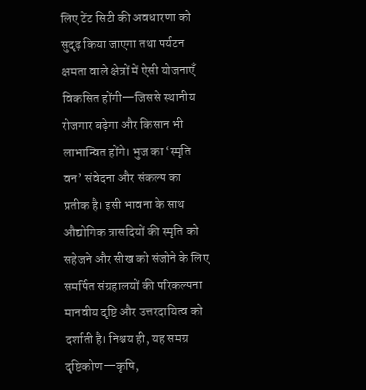लिए टेंट सिटी की अवधारणा को सुदृढ़ किया जाएगा तथा पर्यटन क्षमता वाले क्षेत्रों में ऐसी योजनाएँ विकसित होंगी—जिससे स्थानीय रोजगार बढ़ेगा और किसान भी लाभान्वित होंगे। भुज का ‘स्मृति वन’ संवेदना और संकल्प का प्रतीक है। इसी भावना के साथ औद्योगिक त्रासदियों की स्मृति को सहेजने और सीख को संजोने के लिए समर्पित संग्रहालयों की परिकल्पना मानवीय दृष्टि और उत्तरदायित्व को दर्शाती है। निश्चय ही, यह समग्र दृष्टिकोण—कृषि,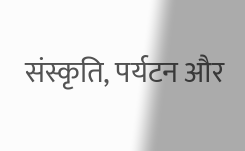संस्कृति, पर्यटन और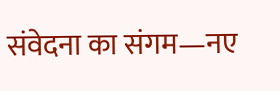संवेदना का संगम—नए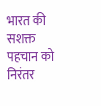भारत की सशक्त पहचान को निरंतर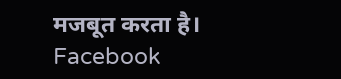मजबूत करता है।
Facebook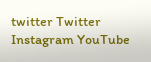twitter Twitter Instagram YouTube